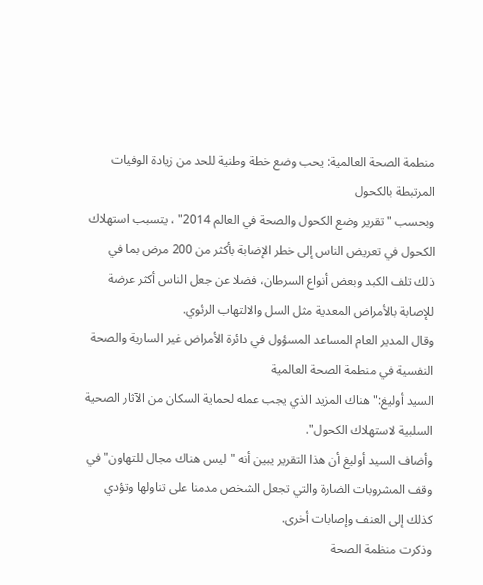منطمة الصحة العالمية: يحب وضع خطة وطنية للحد من زيادة الوفيات المرتبطة بالكحول
وبحسب "تقرير وضع الكحول والصحة في العالم 2014" ، يتسبب استهلاك الكحول في تعريض الناس إلى خطر الإضابة بأكثر من 200 مرض بما في ذلك تلف الكبد وبعض أنواع السرطان، فضلا عن جعل الناس أكثر عرضة للإصابة بالأمراض المعدية مثل السل والالتهاب الرئوي.
وقال المدير العام المساعد المسؤول في دائرة الأمراض غير السارية والصحة النفسية في منطمة الصحة العالمية
السيد أوليغ:" هناك المزيد الذي يجب عمله لحماية السكان من الآثار الصحية السلبية لاستهلاك الكحول".
وأضاف السيد أوليغ أن هذا التقرير يبين أنه "ليس هناك مجال للتهاون" في وقف المشروبات الضارة والتي تجعل الشخص مدمنا على تناولها وتؤدي كذلك إلى العنف وإصابات أخرى.
وذكرت منظمة الصحة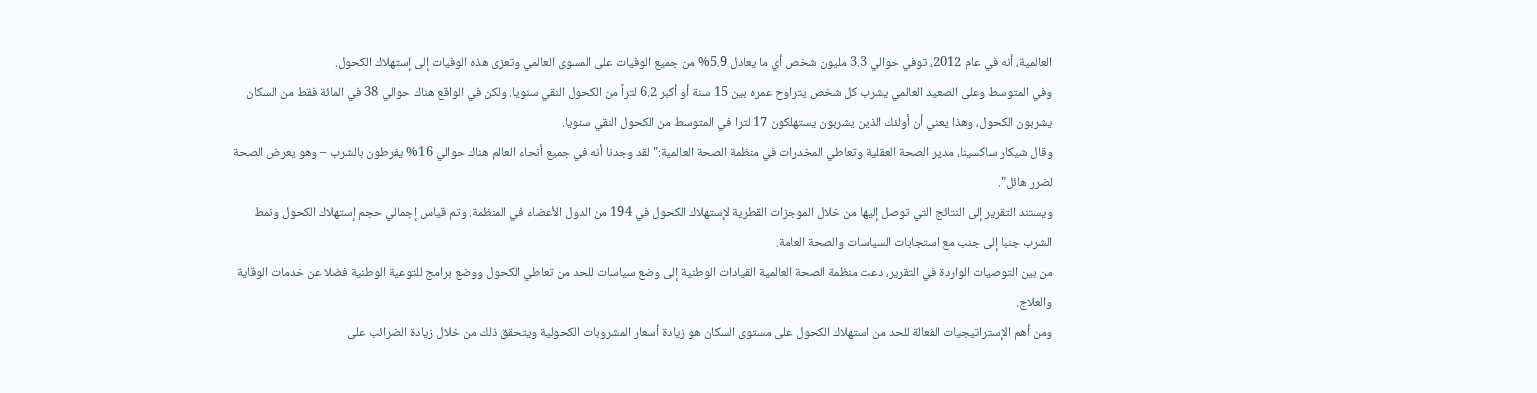العالمية، أنه في عام 2012، توفي حوالي 3.3 مليون شخص أي ما يعادل 5.9% من جميع الوفيات على المسوى العالمي وتعزى هذه الوفيات إلى إستهلاك الكحول.
وفي المتوسط وعلى الصعيد العالمي يشرب كل شخص يتراوح عمره بين 15 سنة أو أكبر 6.2 لتراً من الكحول النقي سنويا. ولكن في الواقع هناك حوالي 38 في المائة فقط من السكان يشربون الكحول، وهذا يعني أن أولئك الذين يشربون يستهلكون 17 لترا في المتوسط من الكحول النقي سنويا.
وقال شيكار ساكسينا، مدير الصحة العقلية وتعاطي المخدرات في منظمة الصحة العالمية:" لقد وجدنا أنه في جميع أنحاء العالم هناك حوالي 16% يفرطون بالشرب – وهو يعرض الصحة لضرر هائل".
ويستند التقرير إلى النتائج التي توصل إليها من خلال الموجزات القطرية لإستهلاك الكحول في 194 من الدول الأعضاء في المنظمة. وتم قياس إجمالي حجم إستهلاك الكحول ونمط الشرب جنبا إلى جنب مع استجابات السياسات والصحة العامة.
من بين التوصيات الواردة في التقرير، دعت منظمة الصحة العالمية القيادات الوطنية إلى وضع سياسات للحد من تعاطي الكحول ووضع برامج للتوعية الوطنية فضلا عن خدمات الوقاية والعلاج.
ومن أهم الإستراتيجيات الفعالة للحد من استهلاك الكحول على مستوى السكان هو زيادة أسعار المشروبات الكحولية ويتحقق ذلك من خلال زيادة الضرائب على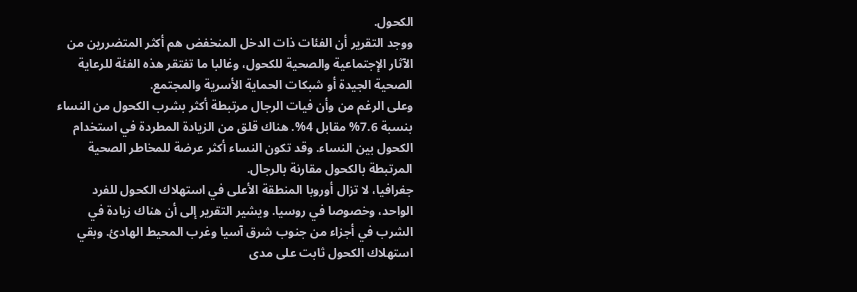الكحول.
ووجد التقرير أن الفئات ذات الدخل المنخفض هم أكثر المتضررين من الآثار الإجتماعية والصحية للكحول، وغالبا ما تفتقر هذه الفئة للرعاية الصحية الجيدة أو شبكات الحماية الأسرية والمجتمع.
وعلى الرغم من وأن فيات الرجال مرتبطة أكثر بشرب الكحول من النساء بنسبة 7.6% مقابل 4%. هناك قلق من الزيادة المطردة في استخدام الكحول بين النساء. وقد تكون النساء أكثر عرضة للمخاطر الصحية المرتبطة بالكحول مقارنة بالرجال.
جغرافيا، لا تزال أوروبا المنطقة الأعلى في استهلاك الكحول للفرد الواحد، وخصوصا في روسيا. ويشير التقرير إلى أن هناك زيادة في الشرب في أجزاء من جنوب شرق آسيا وغرب المحيط الهادئ. وبقي استهلاك الكحول ثابت على مدى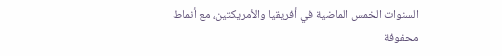السنوات الخمس الماضية في أفريقيا والأمريكتين، مع أنماط محفوفة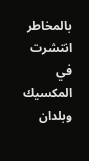بالمخاطر انتشرت في المكسيك وبلدان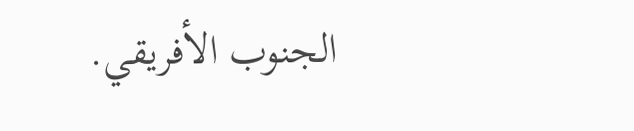الجنوب الأفريقي.